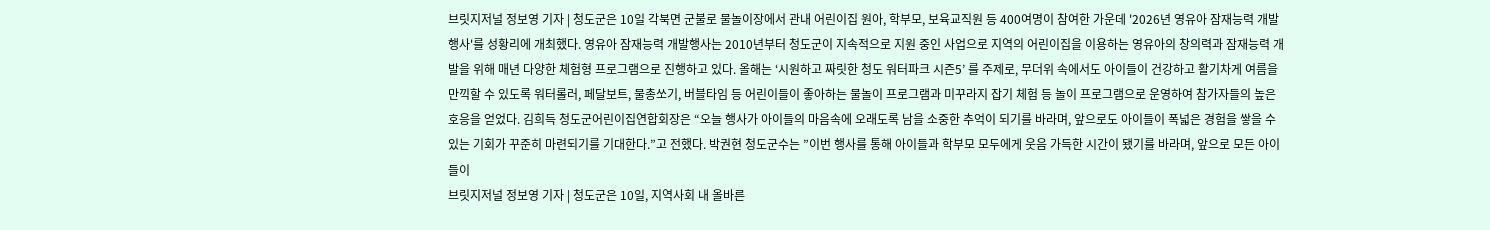브릿지저널 정보영 기자 | 청도군은 10일 각북면 군불로 물놀이장에서 관내 어린이집 원아, 학부모, 보육교직원 등 400여명이 참여한 가운데 '2026년 영유아 잠재능력 개발행사'를 성황리에 개최했다. 영유아 잠재능력 개발행사는 2010년부터 청도군이 지속적으로 지원 중인 사업으로 지역의 어린이집을 이용하는 영유아의 창의력과 잠재능력 개발을 위해 매년 다양한 체험형 프로그램으로 진행하고 있다. 올해는 ‘시원하고 짜릿한 청도 워터파크 시즌5’ 를 주제로, 무더위 속에서도 아이들이 건강하고 활기차게 여름을 만끽할 수 있도록 워터롤러, 페달보트, 물총쏘기, 버블타임 등 어린이들이 좋아하는 물놀이 프로그램과 미꾸라지 잡기 체험 등 놀이 프로그램으로 운영하여 참가자들의 높은 호응을 얻었다. 김희득 청도군어린이집연합회장은 “오늘 행사가 아이들의 마음속에 오래도록 남을 소중한 추억이 되기를 바라며, 앞으로도 아이들이 폭넓은 경험을 쌓을 수 있는 기회가 꾸준히 마련되기를 기대한다.”고 전했다. 박권현 청도군수는 ”이번 행사를 통해 아이들과 학부모 모두에게 웃음 가득한 시간이 됐기를 바라며, 앞으로 모든 아이들이
브릿지저널 정보영 기자 | 청도군은 10일, 지역사회 내 올바른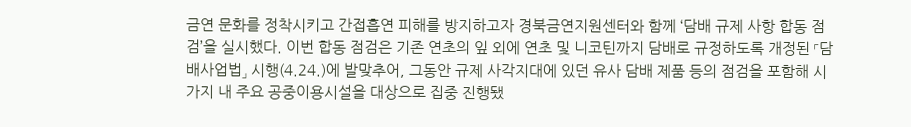금연 문화를 정착시키고 간접흡연 피해를 방지하고자 경북금연지원센터와 함께 ‘담배 규제 사항 합동 점검’을 실시했다. 이번 합동 점검은 기존 연초의 잎 외에 연초 및 니코틴까지 담배로 규정하도록 개정된 ⌜담배사업법⌟ 시행(4.24.)에 발맞추어, 그동안 규제 사각지대에 있던 유사 담배 제품 등의 점검을 포함해 시가지 내 주요 공중이용시설을 대상으로 집중 진행됐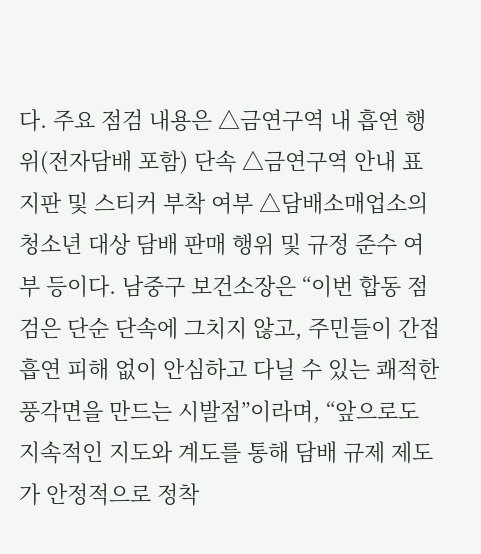다. 주요 점검 내용은 △금연구역 내 흡연 행위(전자담배 포함) 단속 △금연구역 안내 표지판 및 스티커 부착 여부 △담배소매업소의 청소년 대상 담배 판매 행위 및 규정 준수 여부 등이다. 남중구 보건소장은 “이번 합동 점검은 단순 단속에 그치지 않고, 주민들이 간접흡연 피해 없이 안심하고 다닐 수 있는 쾌적한 풍각면을 만드는 시발점”이라며, “앞으로도 지속적인 지도와 계도를 통해 담배 규제 제도가 안정적으로 정착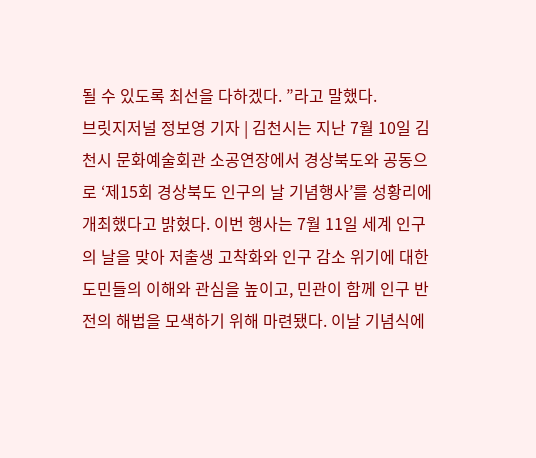될 수 있도록 최선을 다하겠다. ”라고 말했다.
브릿지저널 정보영 기자 | 김천시는 지난 7월 10일 김천시 문화예술회관 소공연장에서 경상북도와 공동으로 ‘제15회 경상북도 인구의 날 기념행사’를 성황리에 개최했다고 밝혔다. 이번 행사는 7월 11일 세계 인구의 날을 맞아 저출생 고착화와 인구 감소 위기에 대한 도민들의 이해와 관심을 높이고, 민관이 함께 인구 반전의 해법을 모색하기 위해 마련됐다. 이날 기념식에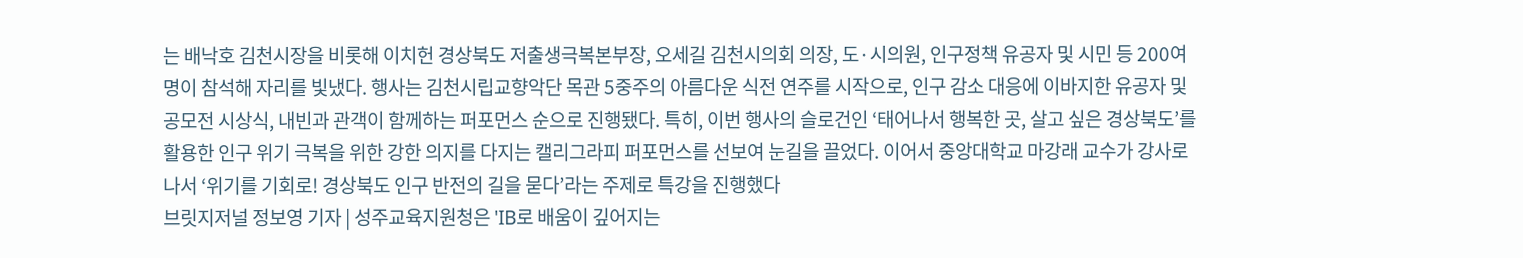는 배낙호 김천시장을 비롯해 이치헌 경상북도 저출생극복본부장, 오세길 김천시의회 의장, 도·시의원, 인구정책 유공자 및 시민 등 200여 명이 참석해 자리를 빛냈다. 행사는 김천시립교향악단 목관 5중주의 아름다운 식전 연주를 시작으로, 인구 감소 대응에 이바지한 유공자 및 공모전 시상식, 내빈과 관객이 함께하는 퍼포먼스 순으로 진행됐다. 특히, 이번 행사의 슬로건인 ‘태어나서 행복한 곳, 살고 싶은 경상북도’를 활용한 인구 위기 극복을 위한 강한 의지를 다지는 캘리그라피 퍼포먼스를 선보여 눈길을 끌었다. 이어서 중앙대학교 마강래 교수가 강사로 나서 ‘위기를 기회로! 경상북도 인구 반전의 길을 묻다’라는 주제로 특강을 진행했다
브릿지저널 정보영 기자 | 성주교육지원청은 'IB로 배움이 깊어지는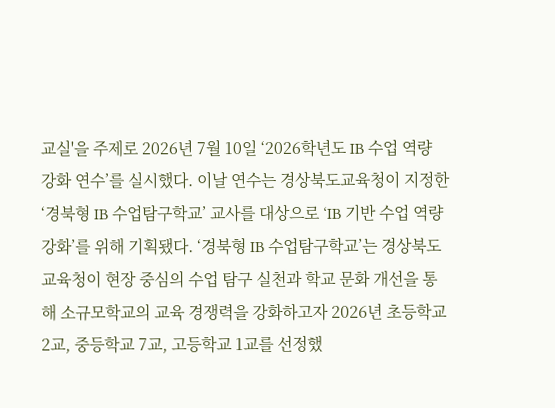교실'을 주제로 2026년 7월 10일 ‘2026학년도 IB 수업 역량 강화 연수’를 실시했다. 이날 연수는 경상북도교육청이 지정한 ‘경북형 IB 수업탐구학교’ 교사를 대상으로 ‘IB 기반 수업 역량 강화’를 위해 기획됐다. ‘경북형 IB 수업탐구학교’는 경상북도교육청이 현장 중심의 수업 탐구 실천과 학교 문화 개선을 통해 소규모학교의 교육 경쟁력을 강화하고자 2026년 초등학교 2교, 중등학교 7교, 고등학교 1교를 선정했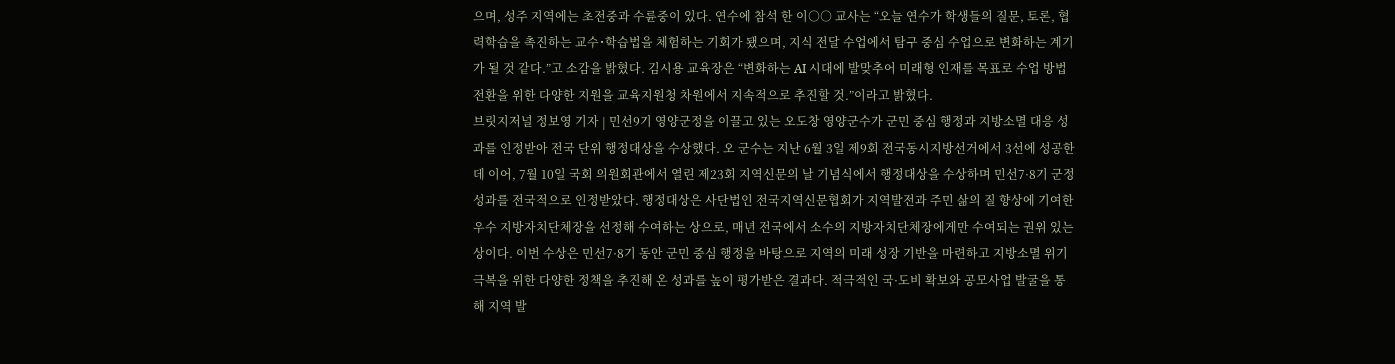으며, 성주 지역에는 초전중과 수륜중이 있다. 연수에 참석 한 이○○ 교사는 “오늘 연수가 학생들의 질문, 토론, 협력학습을 촉진하는 교수˙학습법을 체험하는 기회가 됐으며, 지식 전달 수업에서 탐구 중심 수업으로 변화하는 계기가 될 것 같다.”고 소감을 밝혔다. 김시용 교육장은 “변화하는 AI 시대에 발맞추어 미래형 인재를 목표로 수업 방법 전환을 위한 다양한 지원을 교육지원청 차원에서 지속적으로 추진할 것.”이라고 밝혔다.
브릿지저널 정보영 기자 | 민선9기 영양군정을 이끌고 있는 오도창 영양군수가 군민 중심 행정과 지방소멸 대응 성과를 인정받아 전국 단위 행정대상을 수상했다. 오 군수는 지난 6월 3일 제9회 전국동시지방선거에서 3선에 성공한 데 이어, 7월 10일 국회 의원회관에서 열린 제23회 지역신문의 날 기념식에서 행정대상을 수상하며 민선7·8기 군정 성과를 전국적으로 인정받았다. 행정대상은 사단법인 전국지역신문협회가 지역발전과 주민 삶의 질 향상에 기여한 우수 지방자치단체장을 선정해 수여하는 상으로, 매년 전국에서 소수의 지방자치단체장에게만 수여되는 권위 있는 상이다. 이번 수상은 민선7·8기 동안 군민 중심 행정을 바탕으로 지역의 미래 성장 기반을 마련하고 지방소멸 위기 극복을 위한 다양한 정책을 추진해 온 성과를 높이 평가받은 결과다. 적극적인 국·도비 확보와 공모사업 발굴을 통해 지역 발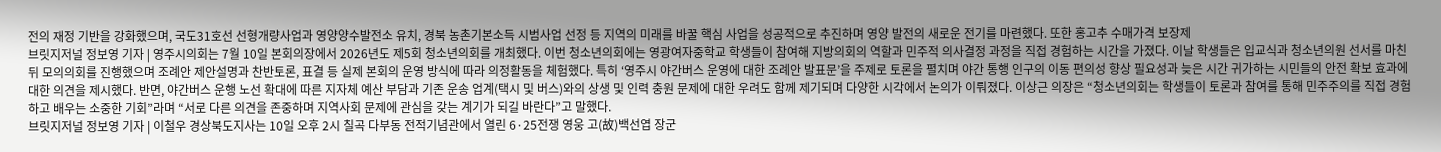전의 재정 기반을 강화했으며, 국도31호선 선형개량사업과 영양양수발전소 유치, 경북 농촌기본소득 시범사업 선정 등 지역의 미래를 바꿀 핵심 사업을 성공적으로 추진하며 영양 발전의 새로운 전기를 마련했다. 또한 홍고추 수매가격 보장제
브릿지저널 정보영 기자 | 영주시의회는 7월 10일 본회의장에서 2026년도 제5회 청소년의회를 개최했다. 이번 청소년의회에는 영광여자중학교 학생들이 참여해 지방의회의 역할과 민주적 의사결정 과정을 직접 경험하는 시간을 가졌다. 이날 학생들은 입교식과 청소년의원 선서를 마친 뒤 모의의회를 진행했으며 조례안 제안설명과 찬반토론, 표결 등 실제 본회의 운영 방식에 따라 의정활동을 체험했다. 특히 ‘영주시 야간버스 운영에 대한 조례안 발표문’을 주제로 토론을 펼치며 야간 통행 인구의 이동 편의성 향상 필요성과 늦은 시간 귀가하는 시민들의 안전 확보 효과에 대한 의견을 제시했다. 반면, 야간버스 운행 노선 확대에 따른 지자체 예산 부담과 기존 운송 업계(택시 및 버스)와의 상생 및 인력 충원 문제에 대한 우려도 함께 제기되며 다양한 시각에서 논의가 이뤄졌다. 이상근 의장은 “청소년의회는 학생들이 토론과 참여를 통해 민주주의를 직접 경험하고 배우는 소중한 기회”라며 “서로 다른 의견을 존중하며 지역사회 문제에 관심을 갖는 계기가 되길 바란다”고 말했다.
브릿지저널 정보영 기자 | 이철우 경상북도지사는 10일 오후 2시 칠곡 다부동 전적기념관에서 열린 6·25전쟁 영웅 고(故)백선엽 장군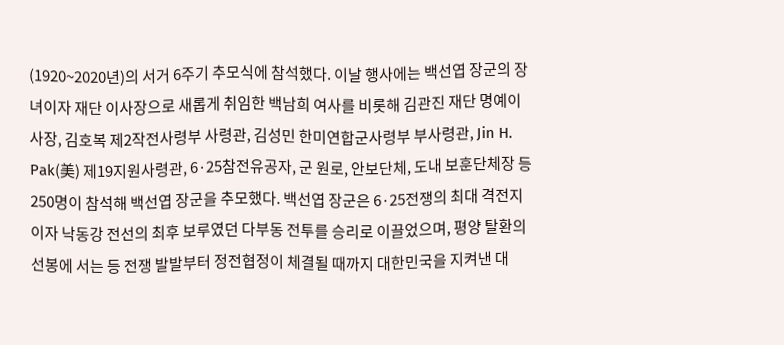(1920~2020년)의 서거 6주기 추모식에 참석했다. 이날 행사에는 백선엽 장군의 장녀이자 재단 이사장으로 새롭게 취임한 백남희 여사를 비롯해 김관진 재단 명예이사장, 김호복 제2작전사령부 사령관, 김성민 한미연합군사령부 부사령관, Jin H. Pak(美) 제19지원사령관, 6·25참전유공자, 군 원로, 안보단체, 도내 보훈단체장 등 250명이 참석해 백선엽 장군을 추모했다. 백선엽 장군은 6·25전쟁의 최대 격전지이자 낙동강 전선의 최후 보루였던 다부동 전투를 승리로 이끌었으며, 평양 탈환의 선봉에 서는 등 전쟁 발발부터 정전협정이 체결될 때까지 대한민국을 지켜낸 대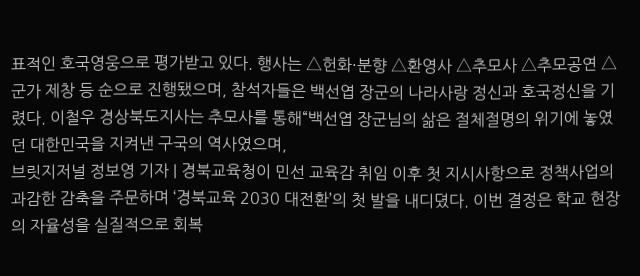표적인 호국영웅으로 평가받고 있다. 행사는 △헌화·분향 △환영사 △추모사 △추모공연 △군가 제창 등 순으로 진행됐으며, 참석자들은 백선엽 장군의 나라사랑 정신과 호국정신을 기렸다. 이철우 경상북도지사는 추모사를 통해“백선엽 장군님의 삶은 절체절명의 위기에 놓였던 대한민국을 지켜낸 구국의 역사였으며,
브릿지저널 정보영 기자 | 경북교육청이 민선 교육감 취임 이후 첫 지시사항으로 정책사업의 과감한 감축을 주문하며 ‘경북교육 2030 대전환’의 첫 발을 내디뎠다. 이번 결정은 학교 현장의 자율성을 실질적으로 회복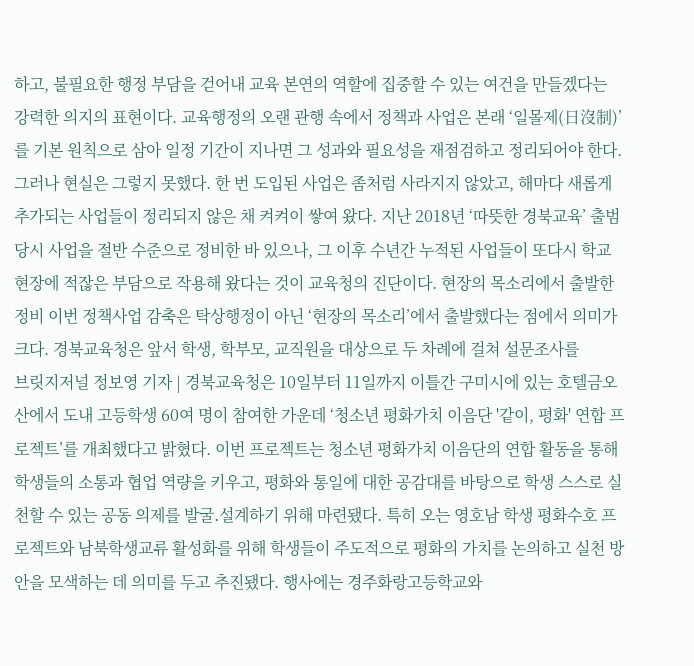하고, 불필요한 행정 부담을 걷어내 교육 본연의 역할에 집중할 수 있는 여건을 만들겠다는 강력한 의지의 표현이다. 교육행정의 오랜 관행 속에서 정책과 사업은 본래 ‘일몰제(日沒制)’를 기본 원칙으로 삼아 일정 기간이 지나면 그 성과와 필요성을 재점검하고 정리되어야 한다. 그러나 현실은 그렇지 못했다. 한 번 도입된 사업은 좀처럼 사라지지 않았고, 해마다 새롭게 추가되는 사업들이 정리되지 않은 채 켜켜이 쌓여 왔다. 지난 2018년 ‘따뜻한 경북교육’ 출범 당시 사업을 절반 수준으로 정비한 바 있으나, 그 이후 수년간 누적된 사업들이 또다시 학교 현장에 적잖은 부담으로 작용해 왔다는 것이 교육청의 진단이다. 현장의 목소리에서 출발한 정비 이번 정책사업 감축은 탁상행정이 아닌 ‘현장의 목소리’에서 출발했다는 점에서 의미가 크다. 경북교육청은 앞서 학생, 학부모, 교직원을 대상으로 두 차례에 걸쳐 설문조사를
브릿지저널 정보영 기자 | 경북교육청은 10일부터 11일까지 이틀간 구미시에 있는 호텔금오산에서 도내 고등학생 60여 명이 참여한 가운데 ‘청소년 평화가치 이음단 '같이, 평화' 연합 프로젝트’를 개최했다고 밝혔다. 이번 프로젝트는 청소년 평화가치 이음단의 연합 활동을 통해 학생들의 소통과 협업 역량을 키우고, 평화와 통일에 대한 공감대를 바탕으로 학생 스스로 실천할 수 있는 공동 의제를 발굴․설계하기 위해 마련됐다. 특히 오는 영호남 학생 평화수호 프로젝트와 남북학생교류 활성화를 위해 학생들이 주도적으로 평화의 가치를 논의하고 실천 방안을 모색하는 데 의미를 두고 추진됐다. 행사에는 경주화랑고등학교와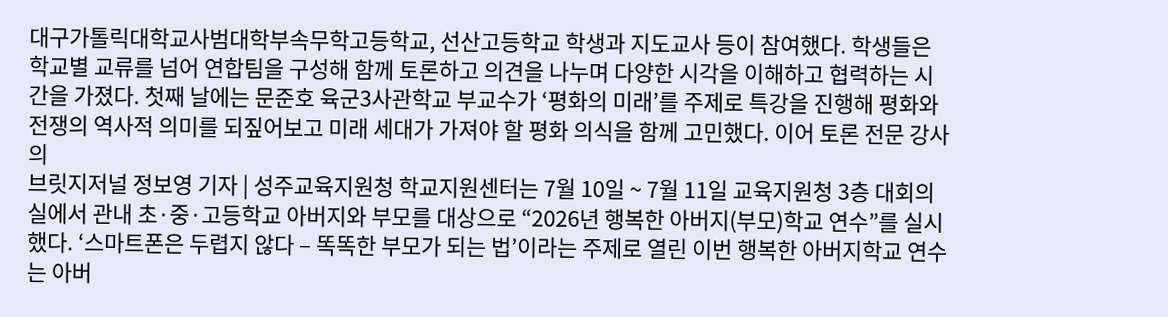대구가톨릭대학교사범대학부속무학고등학교, 선산고등학교 학생과 지도교사 등이 참여했다. 학생들은 학교별 교류를 넘어 연합팀을 구성해 함께 토론하고 의견을 나누며 다양한 시각을 이해하고 협력하는 시간을 가졌다. 첫째 날에는 문준호 육군3사관학교 부교수가 ‘평화의 미래’를 주제로 특강을 진행해 평화와 전쟁의 역사적 의미를 되짚어보고 미래 세대가 가져야 할 평화 의식을 함께 고민했다. 이어 토론 전문 강사의
브릿지저널 정보영 기자 | 성주교육지원청 학교지원센터는 7월 10일 ~ 7월 11일 교육지원청 3층 대회의실에서 관내 초·중·고등학교 아버지와 부모를 대상으로 “2026년 행복한 아버지(부모)학교 연수”를 실시했다. ‘스마트폰은 두렵지 않다 – 똑똑한 부모가 되는 법’이라는 주제로 열린 이번 행복한 아버지학교 연수는 아버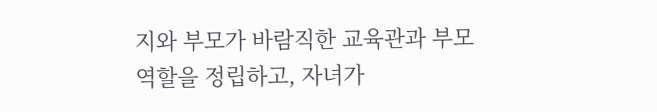지와 부모가 바람직한 교육관과 부모 역할을 정립하고, 자녀가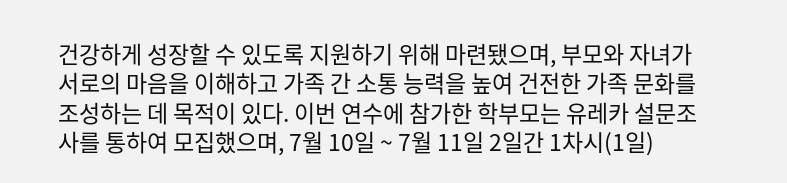건강하게 성장할 수 있도록 지원하기 위해 마련됐으며, 부모와 자녀가 서로의 마음을 이해하고 가족 간 소통 능력을 높여 건전한 가족 문화를 조성하는 데 목적이 있다. 이번 연수에 참가한 학부모는 유레카 설문조사를 통하여 모집했으며, 7월 10일 ~ 7월 11일 2일간 1차시(1일)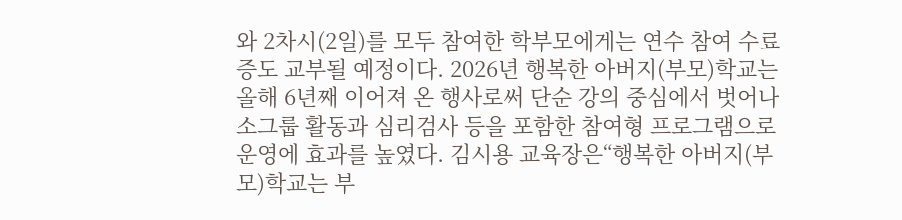와 2차시(2일)를 모두 참여한 학부모에게는 연수 참여 수료증도 교부될 예정이다. 2026년 행복한 아버지(부모)학교는 올해 6년째 이어져 온 행사로써 단순 강의 중심에서 벗어나 소그룹 활동과 심리검사 등을 포함한 참여형 프로그램으로 운영에 효과를 높였다. 김시용 교육장은“행복한 아버지(부모)학교는 부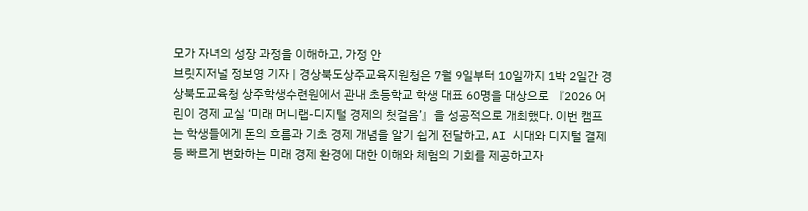모가 자녀의 성장 과정을 이해하고, 가정 안
브릿지저널 정보영 기자 | 경상북도상주교육지원청은 7월 9일부터 10일까지 1박 2일간 경상북도교육청 상주학생수련원에서 관내 초등학교 학생 대표 60명을 대상으로 『2026 어린이 경제 교실 ‘미래 머니랩-디지털 경제의 첫걸음’』을 성공적으로 개최했다. 이번 캠프는 학생들에게 돈의 흐름과 기초 경제 개념을 알기 쉽게 전달하고, AI 시대와 디지털 결제 등 빠르게 변화하는 미래 경제 환경에 대한 이해와 체험의 기회를 제공하고자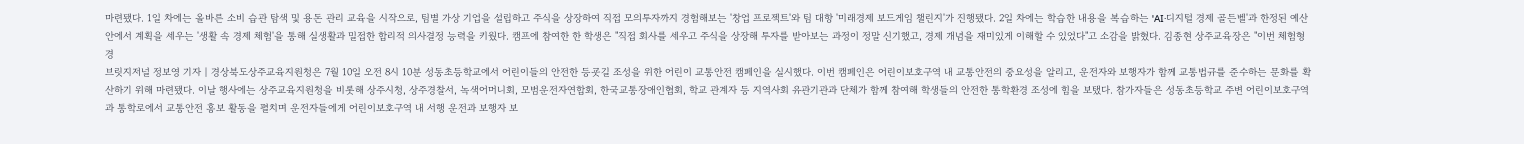마련됐다. 1일 차에는 올바른 소비 습관 탐색 및 용돈 관리 교육을 시작으로, 팀별 가상 기업을 설립하고 주식을 상장하여 직접 모의투자까지 경험해보는 '창업 프로젝트'와 팀 대항 '미래경제 보드게임 챌린지'가 진행됐다. 2일 차에는 학습한 내용을 복습하는 'AI·디지털 경제 골든벨'과 한정된 예산 안에서 계획을 세우는 '생활 속 경제 체험'을 통해 실생활과 밀접한 합리적 의사결정 능력을 키웠다. 캠프에 참여한 한 학생은 "직접 회사를 세우고 주식을 상장해 투자를 받아보는 과정이 정말 신기했고, 경제 개념을 재미있게 이해할 수 있었다"고 소감을 밝혔다. 김종현 상주교육장은 "이번 체험형 경
브릿지저널 정보영 기자 | 경상북도상주교육지원청은 7월 10일 오전 8시 10분 성동초등학교에서 어린이들의 안전한 등굣길 조성을 위한 어린이 교통안전 캠페인을 실시했다. 이번 캠페인은 어린이보호구역 내 교통안전의 중요성을 알리고, 운전자와 보행자가 함께 교통법규를 준수하는 문화를 확산하기 위해 마련됐다. 이날 행사에는 상주교육지원청을 비롯해 상주시청, 상주경찰서, 녹색어머니회, 모범운전자연합회, 한국교통장애인협회, 학교 관계자 등 지역사회 유관기관과 단체가 함께 참여해 학생들의 안전한 통학환경 조성에 힘을 보탰다. 참가자들은 성동초등학교 주변 어린이보호구역과 통학로에서 교통안전 홍보 활동을 펼치며 운전자들에게 어린이보호구역 내 서행 운전과 보행자 보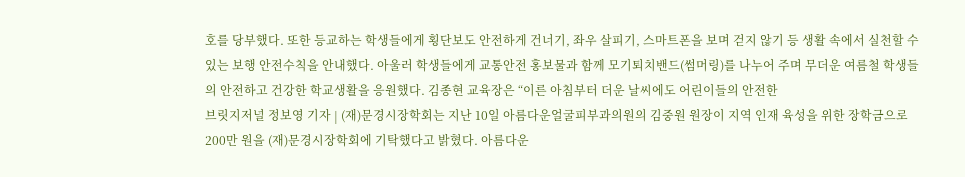호를 당부했다. 또한 등교하는 학생들에게 횡단보도 안전하게 건너기, 좌우 살피기, 스마트폰을 보며 걷지 않기 등 생활 속에서 실천할 수 있는 보행 안전수칙을 안내했다. 아울러 학생들에게 교통안전 홍보물과 함께 모기퇴치밴드(썸머링)를 나누어 주며 무더운 여름철 학생들의 안전하고 건강한 학교생활을 응원했다. 김종현 교육장은 “이른 아침부터 더운 날씨에도 어린이들의 안전한
브릿지저널 정보영 기자 | (재)문경시장학회는 지난 10일 아름다운얼굴피부과의원의 김중원 원장이 지역 인재 육성을 위한 장학금으로 200만 원을 (재)문경시장학회에 기탁했다고 밝혔다. 아름다운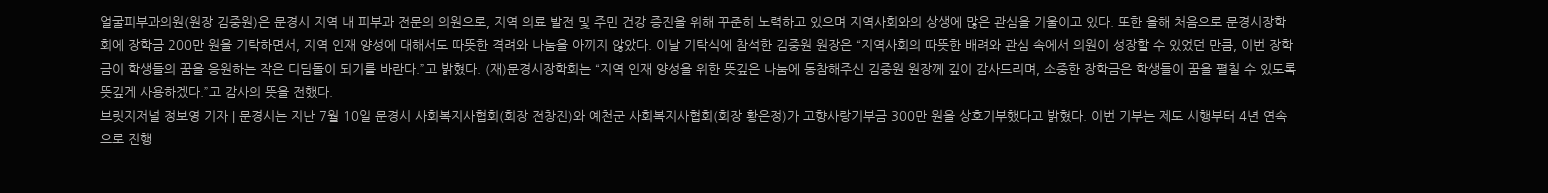얼굴피부과의원(원장 김중원)은 문경시 지역 내 피부과 전문의 의원으로, 지역 의료 발전 및 주민 건강 증진을 위해 꾸준히 노력하고 있으며 지역사회와의 상생에 많은 관심을 기울이고 있다. 또한 올해 처음으로 문경시장학회에 장학금 200만 원을 기탁하면서, 지역 인재 양성에 대해서도 따뜻한 격려와 나눔을 아끼지 않았다. 이날 기탁식에 참석한 김중원 원장은 “지역사회의 따뜻한 배려와 관심 속에서 의원이 성장할 수 있었던 만큼, 이번 장학금이 학생들의 꿈을 응원하는 작은 디딤돌이 되기를 바란다.”고 밝혔다. (재)문경시장학회는 “지역 인재 양성을 위한 뜻깊은 나눔에 동참해주신 김중원 원장께 깊이 감사드리며, 소중한 장학금은 학생들이 꿈을 펼칠 수 있도록 뜻깊게 사용하겠다.”고 감사의 뜻을 전했다.
브릿지저널 정보영 기자 | 문경시는 지난 7월 10일 문경시 사회복지사협회(회장 전창진)와 예천군 사회복지사협회(회장 황은정)가 고향사랑기부금 300만 원을 상호기부했다고 밝혔다. 이번 기부는 제도 시행부터 4년 연속으로 진행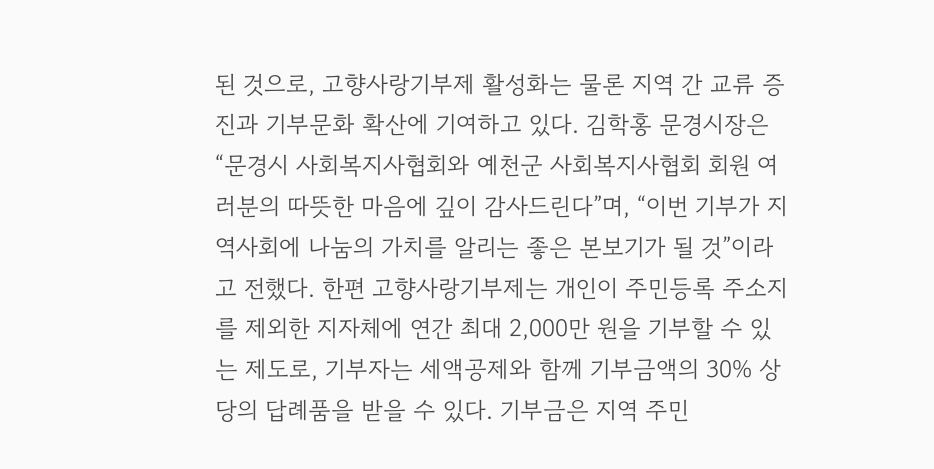된 것으로, 고향사랑기부제 활성화는 물론 지역 간 교류 증진과 기부문화 확산에 기여하고 있다. 김학홍 문경시장은“문경시 사회복지사협회와 예천군 사회복지사협회 회원 여러분의 따뜻한 마음에 깊이 감사드린다”며, “이번 기부가 지역사회에 나눔의 가치를 알리는 좋은 본보기가 될 것”이라고 전했다. 한편 고향사랑기부제는 개인이 주민등록 주소지를 제외한 지자체에 연간 최대 2,000만 원을 기부할 수 있는 제도로, 기부자는 세액공제와 함께 기부금액의 30% 상당의 답례품을 받을 수 있다. 기부금은 지역 주민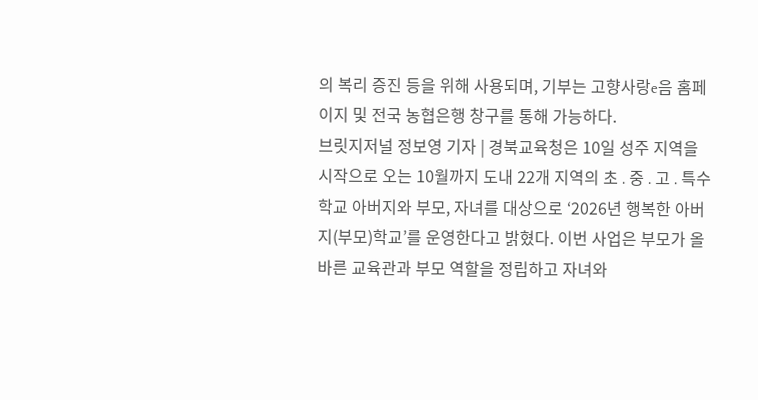의 복리 증진 등을 위해 사용되며, 기부는 고향사랑e음 홈페이지 및 전국 농협은행 창구를 통해 가능하다.
브릿지저널 정보영 기자 | 경북교육청은 10일 성주 지역을 시작으로 오는 10월까지 도내 22개 지역의 초․중․고․특수학교 아버지와 부모, 자녀를 대상으로 ‘2026년 행복한 아버지(부모)학교’를 운영한다고 밝혔다. 이번 사업은 부모가 올바른 교육관과 부모 역할을 정립하고 자녀와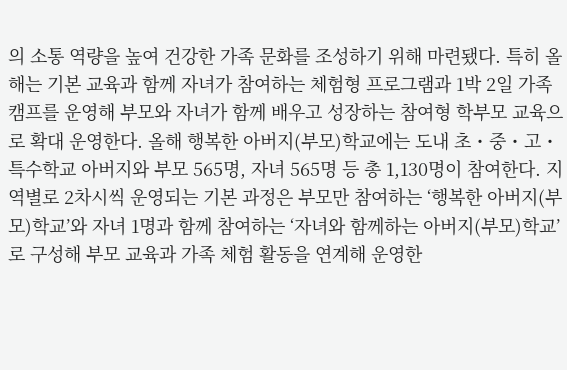의 소통 역량을 높여 건강한 가족 문화를 조성하기 위해 마련됐다. 특히 올해는 기본 교육과 함께 자녀가 참여하는 체험형 프로그램과 1박 2일 가족 캠프를 운영해 부모와 자녀가 함께 배우고 성장하는 참여형 학부모 교육으로 확대 운영한다. 올해 행복한 아버지(부모)학교에는 도내 초・중・고・특수학교 아버지와 부모 565명, 자녀 565명 등 총 1,130명이 참여한다. 지역별로 2차시씩 운영되는 기본 과정은 부모만 참여하는 ‘행복한 아버지(부모)학교’와 자녀 1명과 함께 참여하는 ‘자녀와 함께하는 아버지(부모)학교’로 구성해 부모 교육과 가족 체험 활동을 연계해 운영한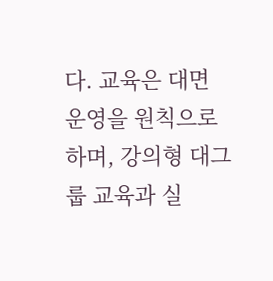다. 교육은 대면 운영을 원칙으로 하며, 강의형 대그룹 교육과 실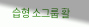습형 소그룹 활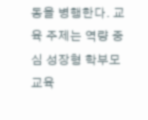동을 병행한다. 교육 주제는 역량 중심 성장형 학부모 교육